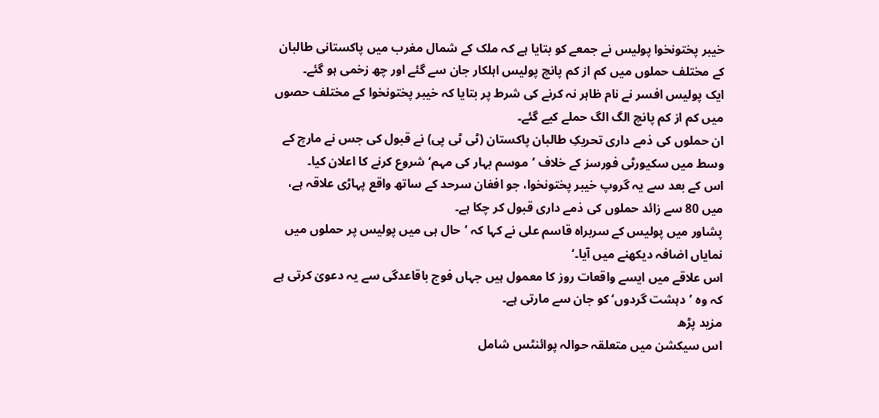خیبر پختونخوا پولیس نے جمعے کو بتایا ہے کہ ملک کے شمال مغرب میں پاکستانی طالبان کے مختلف حملوں میں کم از کم پانچ پولیس اہلکار جان سے گئے اور چھ زخمی ہو گئے۔
ایک پولیس افسر نے نام ظاہر نہ کرنے کی شرط پر بتایا کہ خیبر پختونخوا کے مختلف حصوں میں کم از کم پانچ الگ الگ حملے کیے گئے۔
ان حملوں کی ذمے داری تحریکِ طالبان پاکستان (ٹی ٹی پی) نے قبول کی جس نے مارچ کے وسط میں سکیورٹی فورسز کے خلاف ’موسم بہار کی مہم‘ شروع کرنے کا اعلان کیا۔
اس کے بعد سے یہ گروپ خیبر پختونخوا، جو افغان سرحد کے ساتھ واقع پہاڑی علاقہ ہے، میں 80 سے زائد حملوں کی ذمے داری قبول کر چکا ہے۔
پشاور میں پولیس کے سربراہ قاسم علی نے کہا کہ ’حال ہی میں پولیس پر حملوں میں نمایاں اضافہ دیکھنے میں آیا۔‘
اس علاقے میں ایسے واقعات روز کا معمول ہیں جہاں فوج باقاعدگی سے یہ دعویٰ کرتی ہے کہ وہ ’دہشت گردوں‘ کو جان سے مارتی ہے۔
مزید پڑھ
اس سیکشن میں متعلقہ حوالہ پوائنٹس شامل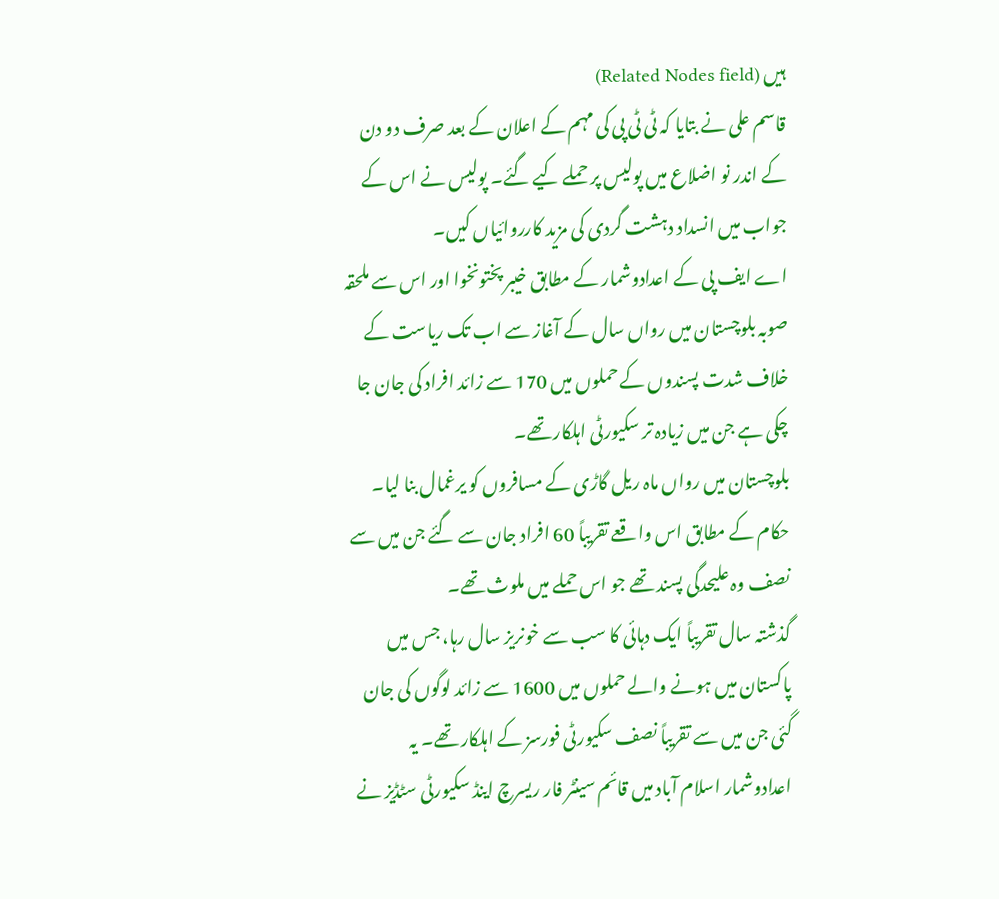ہیں (Related Nodes field)
قاسم علی نے بتایا کہ ٹی ٹی پی کی مہم کے اعلان کے بعد صرف دو دن کے اندر نو اضلاع میں پولیس پر حملے کیے گئے۔ پولیس نے اس کے جواب میں انسداد دہشت گردی کی مزید کارروائیاں کیں۔
اے ایف پی کے اعدادوشمار کے مطابق خیبر پختونخوا اور اس سے ملحقہ صوبہ بلوچستان میں رواں سال کے آغاز سے اب تک ریاست کے خلاف شدت پسندوں کے حملوں میں 170 سے زائد افراد کی جان جا چکی ہے جن میں زیادہ تر سکیورٹی اہلکار تھے۔
بلوچستان میں رواں ماہ ریل گاڑی کے مسافروں کو یرغمال بنا لیا۔ حکام کے مطابق اس واقعے تقریباً 60 افراد جان سے گئے جن میں سے نصف وہ علیحدگی پسند تھے جو اس حملے میں ملوث تھے۔
گذشتہ سال تقریباً ایک دہائی کا سب سے خونریز سال رہا، جس میں پاکستان میں ہونے والے حملوں میں 1600 سے زائد لوگوں کی جان گئی جن میں سے تقریباً نصف سکیورٹی فورسز کے اہلکار تھے۔ یہ اعدادوشمار اسلام آباد میں قائم سینٹر فار ریسرچ اینڈ سکیورٹی سٹڈیز نے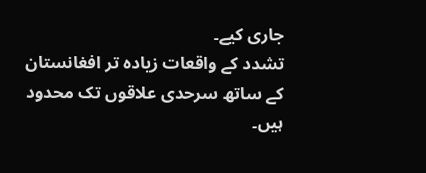جاری کیے۔
تشدد کے واقعات زیادہ تر افغانستان کے ساتھ سرحدی علاقوں تک محدود ہیں۔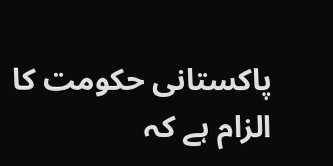پاکستانی حکومت کا الزام ہے کہ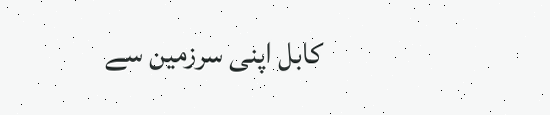کابل اپنی سرزمین سے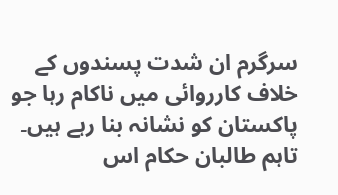سرگرم ان شدت پسندوں کے خلاف کارروائی میں ناکام رہا جو پاکستان کو نشانہ بنا رہے ہیں۔ تاہم طالبان حکام اس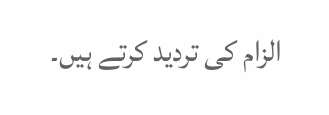الزام کی تردید کرتے ہیں۔